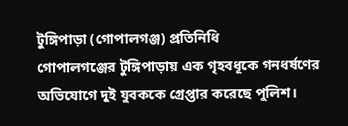টুঙ্গিপাড়া (গোপালগঞ্জ) প্রতিনিধি
গোপালগঞ্জের টুঙ্গিপাড়ায় এক গৃহবধূকে গনধর্ষণের অভিযোগে দুই যুবককে গ্রেপ্তার করেছে পুলিশ।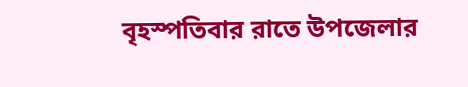বৃহস্পতিবার রাতে উপজেলার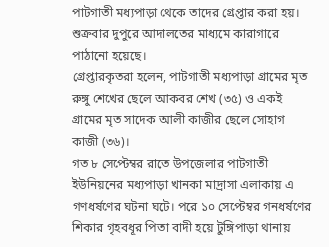পাটগাতী মধ্যপাড়া থেকে তাদের গ্রেপ্তার করা হয়। শুক্রবার দুপুরে আদালতের মাধ্যমে কারাগারে পাঠানো হয়েছে।
গ্রেপ্তারকৃতরা হলেন, পাটগাতী মধ্যপাড়া গ্রামের মৃত রুঙ্গু শেখের ছেলে আকবর শেখ (৩৫) ও একই গ্রামের মৃত সাদেক আলী কাজীর ছেলে সোহাগ কাজী (৩৬)।
গত ৮ সেপ্টেম্বর রাতে উপজেলার পাটগাতী ইউনিয়নের মধ্যপাড়া খানকা মাদ্রাসা এলাকায় এ গণধর্ষণের ঘটনা ঘটে। পরে ১০ সেপ্টেম্বর গনধর্ষণের শিকার গৃহবধূর পিতা বাদী হয়ে টুঙ্গিপাড়া থানায়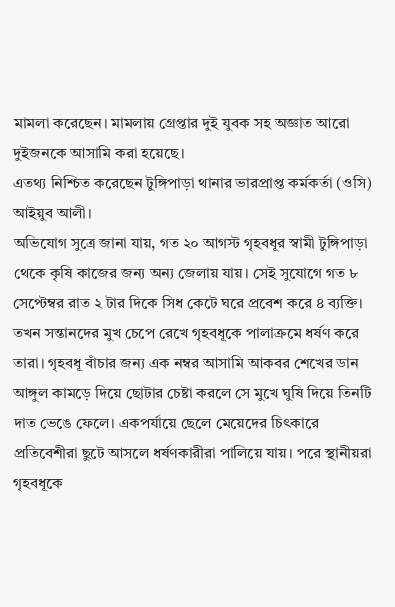মামলা করেছেন। মামলায় গ্রেপ্তার দুই যুবক সহ অজ্ঞাত আরো দুইজনকে আসামি করা হয়েছে।
এতথ্য নিশ্চিত করেছেন টুঙ্গিপাড়া থানার ভারপ্রাপ্ত কর্মকর্তা (ওসি) আইয়ুব আলী।
অভিযোগ সুত্রে জানা যায়, গত ২০ আগস্ট গৃহবধূর স্বামী টুঙ্গিপাড়া থেকে কৃষি কাজের জন্য অন্য জেলায় যায়। সেই সুযোগে গত ৮ সেপ্টেম্বর রাত ২ টার দিকে সিধ কেটে ঘরে প্রবেশ করে ৪ ব্যক্তি। তখন সন্তানদের মুখ চেপে রেখে গৃহবধূকে পালাক্রমে ধর্ষণ করে তারা। গৃহবধূ বাঁচার জন্য এক নম্বর আসামি আকবর শেখের ডান আঙ্গুল কামড়ে দিয়ে ছোটার চেষ্টা করলে সে মুখে ঘুষি দিয়ে তিনটি দাত ভেঙে ফেলে। একপর্যায়ে ছেলে মেয়েদের চিৎকারে প্রতিবেশীরা ছুটে আসলে ধর্ষণকারীরা পালিয়ে যায়। পরে স্থানীয়রা গৃহবধূকে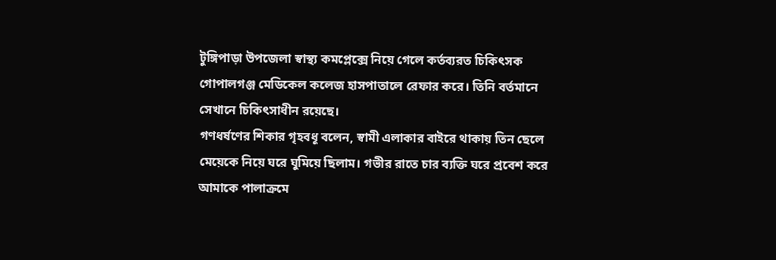টুঙ্গিপাড়া উপজেলা স্বাস্থ্য কমপ্লেক্সে নিয়ে গেলে কর্তব্যরত চিকিৎসক গোপালগঞ্জ মেডিকেল কলেজ হাসপাতালে রেফার করে। তিনি বর্তমানে সেখানে চিকিৎসাধীন রয়েছে।
গণধর্ষণের শিকার গৃহবধূ বলেন, স্বামী এলাকার বাইরে থাকায় তিন ছেলে মেয়েকে নিয়ে ঘরে ঘুমিয়ে ছিলাম। গভীর রাতে চার ব্যক্তি ঘরে প্রবেশ করে আমাকে পালাক্রমে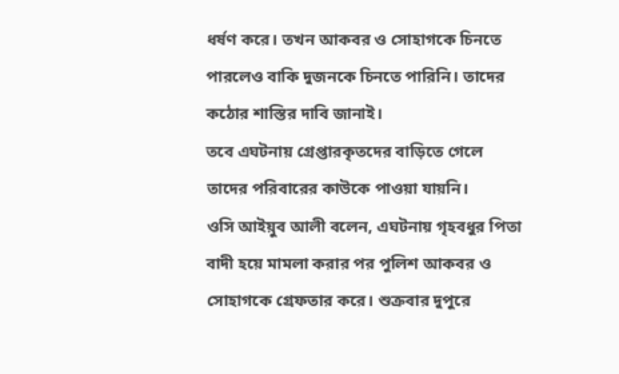ধর্ষণ করে। তখন আকবর ও সোহাগকে চিনতে পারলেও বাকি দুজনকে চিনতে পারিনি। তাদের কঠোর শাস্তির দাবি জানাই।
তবে এঘটনায় গ্রেপ্তারকৃতদের বাড়িতে গেলে তাদের পরিবারের কাউকে পাওয়া যায়নি।
ওসি আইয়ুব আলী বলেন, এঘটনায় গৃহবধুর পিতা বাদী হয়ে মামলা করার পর পুলিশ আকবর ও সোহাগকে গ্রেফতার করে। শুক্রবার দুপুরে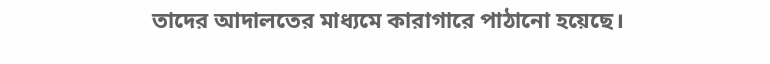তাদের আদালতের মাধ্যমে কারাগারে পাঠানো হয়েছে।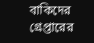বাকিদের গ্রেপ্তারের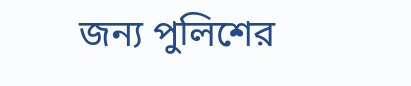জন্য পুলিশের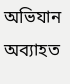অভিযান অব্যাহত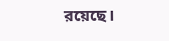রয়েছে।